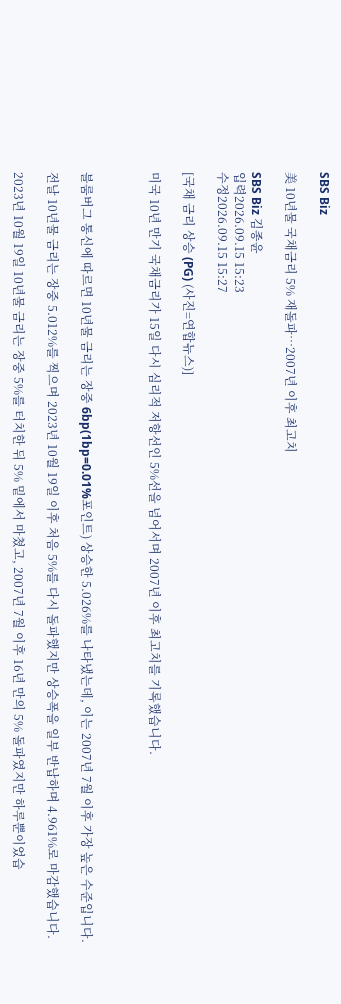SBS Biz

美 10년물 국채금리 5% 재돌파…2007년 이후 최고치

SBS Biz 김종윤
입력2026.09.15 15:23
수정2026.09.15 15:27

[국채 금리 상승 (PG) (사진=연합뉴스)]

미국 10년 만기 국채금리가 15일 다시 심리적 저항선인 5%선을 넘어서며 2007년 이후 최고치를 기록했습니다.



블룸버그 통신에 따르면 10년물 금리는 장중 6bp(1bp=0.01%포인트) 상승한 5.026%를 나타냈는데, 이는 2007년 7월 이후 가장 높은 수준입니다.

전날 10년물 금리는 장중 5.012%를 찍으며 2023년 10월 19일 이후 처음 5%를 다시 돌파했지만 상승폭을 일부 반납하며 4.961%로 마감했습니다.

2023년 10월 19일 10년물 금리는 장중 5%를 터치한 뒤 5% 밑에서 마쳤고, 2007년 7월 이후 16년 만의 5% 돌파였지만 하루뿐이었습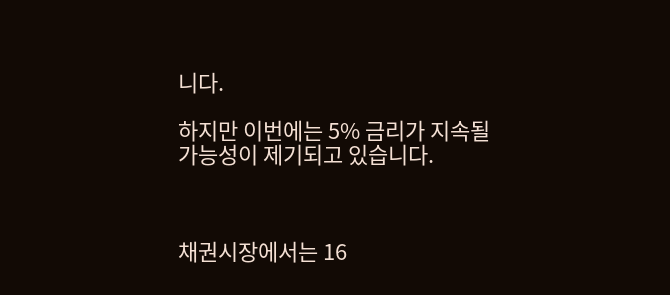니다.

하지만 이번에는 5% 금리가 지속될 가능성이 제기되고 있습니다.



채권시장에서는 16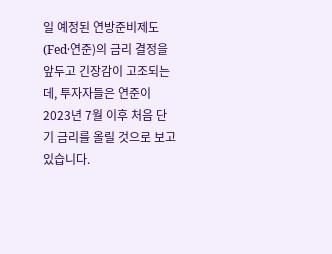일 예정된 연방준비제도(Fed·연준)의 금리 결정을 앞두고 긴장감이 고조되는데, 투자자들은 연준이 2023년 7월 이후 처음 단기 금리를 올릴 것으로 보고 있습니다.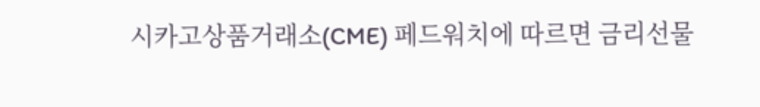시카고상품거래소(CME) 페드워치에 따르면 금리선물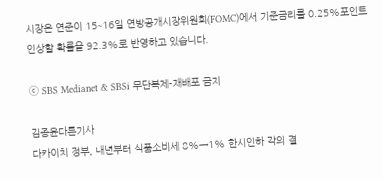시장은 연준이 15∼16일 연방공개시장위원회(FOMC)에서 기준금리를 0.25%포인트 인상할 확률을 92.3%로 반영하고 있습니다.

ⓒ SBS Medianet & SBSi 무단복제-재배포 금지

김종윤다른기사
다카이치 정부, 내년부터 식품소비세 8%→1% 한시인하 각의 결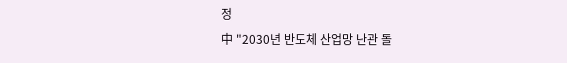정
中 "2030년 반도체 산업망 난관 돌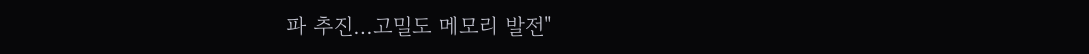파 추진…고밀도 메모리 발전"